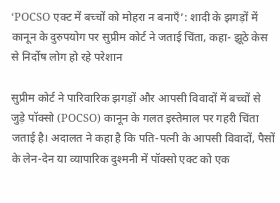‘POCSO एक्ट में बच्चों को मोहरा न बनाएँ’: शादी के झगड़ों में कानून के दुरुपयोग पर सुप्रीम कोर्ट ने जताई चिंता, कहा- झूठे केस से निर्दोष लोग हो रहे परेशान

सुप्रीम कोर्ट ने पारिवारिक झगड़ों और आपसी विवादों में बच्चों से जुड़े पॉक्सो (POCSO) कानून के गलत इस्तेमाल पर गहरी चिंता जताई है। अदालत ने कहा है कि पति-पत्नी के आपसी विवादों, पैसों के लेन-देन या व्यापारिक दुश्मनी में पॉक्सो एक्ट को एक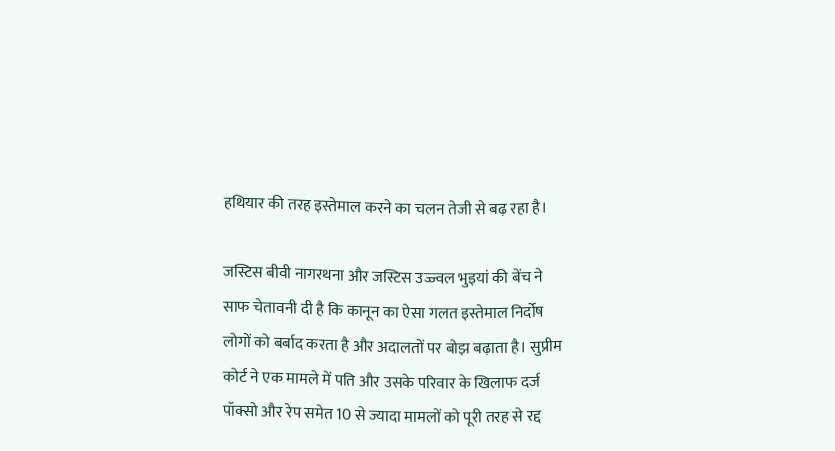हथियार की तरह इस्तेमाल करने का चलन तेजी से बढ़ रहा है।

जस्टिस बीवी नागरथना और जस्टिस उज्ज्वल भुइयां की बेंच ने साफ चेतावनी दी है कि कानून का ऐसा गलत इस्तेमाल निर्दोष लोगों को बर्बाद करता है और अदालतों पर बोझ बढ़ाता है। सुप्रीम कोर्ट ने एक मामले में पति और उसके परिवार के खिलाफ दर्ज पॉक्सो और रेप समेत 10 से ज्यादा मामलों को पूरी तरह से रद्द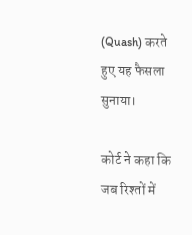(Quash) करते हुए यह फैसला सुनाया।

कोर्ट ने कहा कि जब रिश्तों में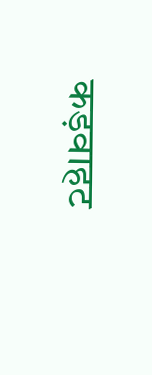कड़वाहट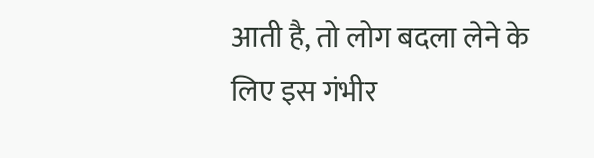आती है, तो लोग बदला लेने के लिए इस गंभीर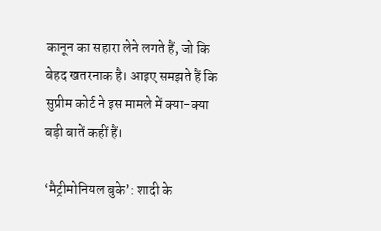कानून का सहारा लेने लगते हैं, जो कि बेहद खतरनाक है। आइए समझते हैं कि सुप्रीम कोर्ट ने इस मामले में क्या-क्या बड़ी बातें कहीं हैं।

‘मैट्रीमोनियल बुके’: शादी के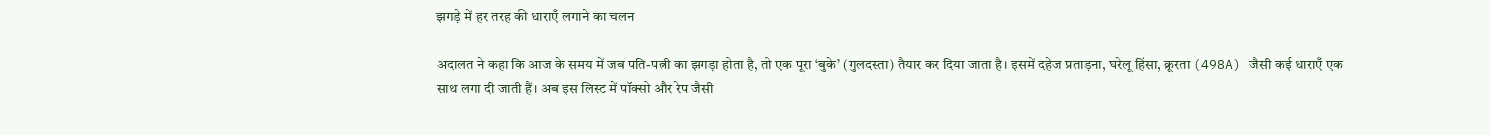झगड़े में हर तरह की धाराएँ लगाने का चलन

अदालत ने कहा कि आज के समय में जब पति-पत्नी का झगड़ा होता है, तो एक पूरा ‘बुके’ (गुलदस्ता) तैयार कर दिया जाता है। इसमें दहेज प्रताड़ना, घरेलू हिंसा, क्रूरता (498A) जैसी कई धाराएँ एक साथ लगा दी जाती हैं। अब इस लिस्ट में पॉक्सो और रेप जैसी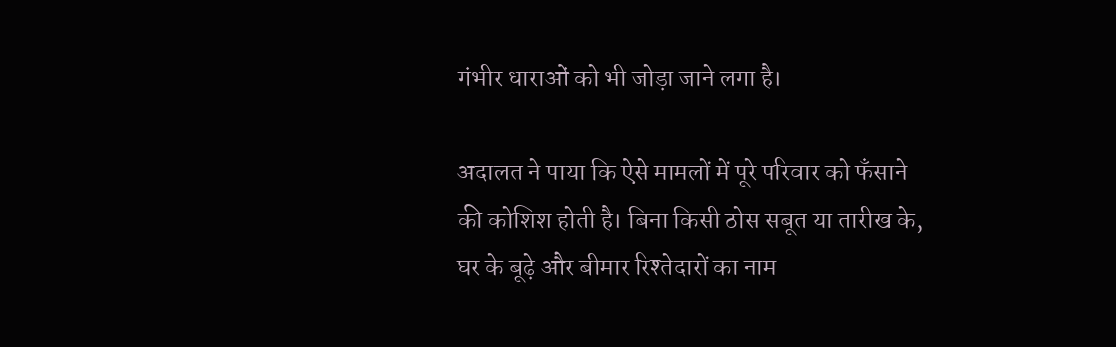गंभीर धाराओं को भी जोड़ा जाने लगा है।

अदालत ने पाया कि ऐसे मामलों में पूरे परिवार को फँसाने की कोशिश होती है। बिना किसी ठोस सबूत या तारीख के, घर के बूढ़े और बीमार रिश्तेदारों का नाम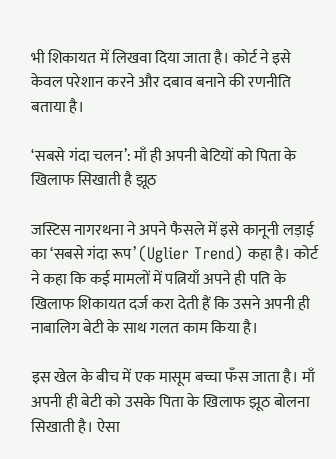भी शिकायत में लिखवा दिया जाता है। कोर्ट ने इसे केवल परेशान करने और दबाव बनाने की रणनीति बताया है।

‘सबसे गंदा चलन’: माँ ही अपनी बेटियों को पिता के खिलाफ सिखाती है झूठ

जस्टिस नागरथना ने अपने फैसले में इसे कानूनी लड़ाई का ‘सबसे गंदा रूप’ (Uglier Trend) कहा है। कोर्ट ने कहा कि कई मामलों में पत्नियाँ अपने ही पति के खिलाफ शिकायत दर्ज करा देती हैं कि उसने अपनी ही नाबालिग बेटी के साथ गलत काम किया है।

इस खेल के बीच में एक मासूम बच्चा फँस जाता है। माँ अपनी ही बेटी को उसके पिता के खिलाफ झूठ बोलना सिखाती है। ऐसा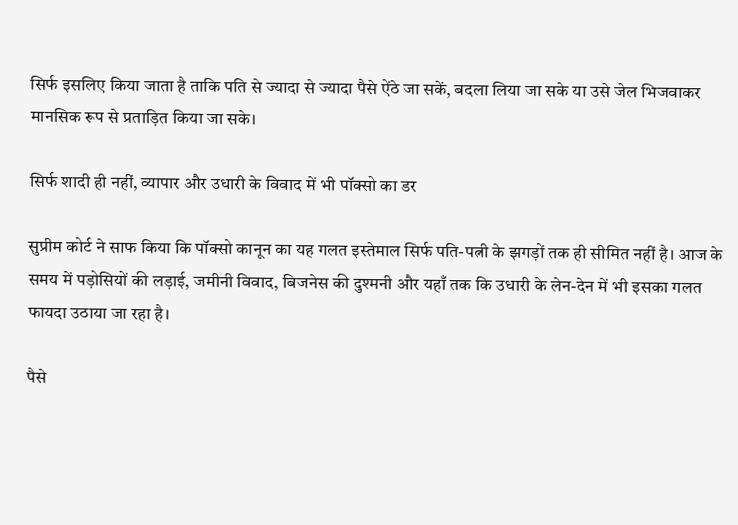सिर्फ इसलिए किया जाता है ताकि पति से ज्यादा से ज्यादा पैसे ऐंठे जा सकें, बदला लिया जा सके या उसे जेल भिजवाकर मानसिक रूप से प्रताड़ित किया जा सके।

सिर्फ शादी ही नहीं, व्यापार और उधारी के विवाद में भी पॉक्सो का डर

सुप्रीम कोर्ट ने साफ किया कि पॉक्सो कानून का यह गलत इस्तेमाल सिर्फ पति-पत्नी के झगड़ों तक ही सीमित नहीं है। आज के समय में पड़ोसियों की लड़ाई, जमीनी विवाद, बिजनेस की दुश्मनी और यहाँ तक कि उधारी के लेन-देन में भी इसका गलत फायदा उठाया जा रहा है।

पैसे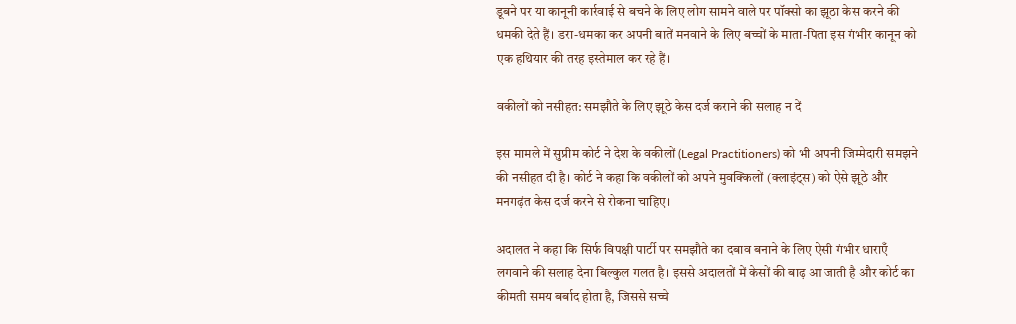डूबने पर या कानूनी कार्रवाई से बचने के लिए लोग सामने वाले पर पॉक्सो का झूठा केस करने की धमकी देते हैं। डरा-धमका कर अपनी बातें मनवाने के लिए बच्चों के माता-पिता इस गंभीर कानून को एक हथियार की तरह इस्तेमाल कर रहे हैं।

वकीलों को नसीहत: समझौते के लिए झूठे केस दर्ज कराने की सलाह न दें

इस मामले में सुप्रीम कोर्ट ने देश के वकीलों (Legal Practitioners) को भी अपनी जिम्मेदारी समझने की नसीहत दी है। कोर्ट ने कहा कि वकीलों को अपने मुवक्किलों (क्लाइंट्स) को ऐसे झूठे और मनगढ़ंत केस दर्ज करने से रोकना चाहिए।

अदालत ने कहा कि सिर्फ विपक्षी पार्टी पर समझौते का दबाव बनाने के लिए ऐसी गंभीर धाराएँ लगवाने की सलाह देना बिल्कुल गलत है। इससे अदालतों में केसों की बाढ़ आ जाती है और कोर्ट का कीमती समय बर्बाद होता है, जिससे सच्चे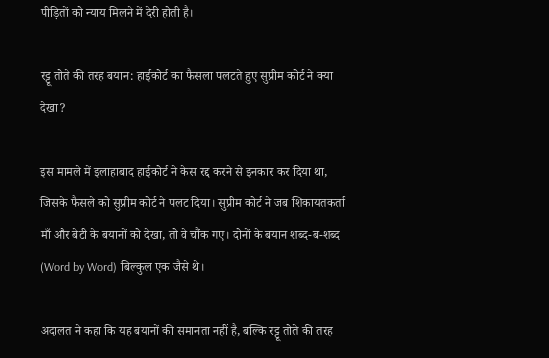पीड़ितों को न्याय मिलने में देरी होती है।

रट्टू तोते की तरह बयान: हाईकोर्ट का फैसला पलटते हुए सुप्रीम कोर्ट ने क्या देखा?

इस मामले में इलाहाबाद हाईकोर्ट ने केस रद्द करने से इनकार कर दिया था, जिसके फैसले को सुप्रीम कोर्ट ने पलट दिया। सुप्रीम कोर्ट ने जब शिकायतकर्ता माँ और बेटी के बयानों को देखा, तो वे चौंक गए। दोनों के बयान शब्द-ब-शब्द (Word by Word) बिल्कुल एक जैसे थे।

अदालत ने कहा कि यह बयानों की समानता नहीं है, बल्कि रट्टू तोते की तरह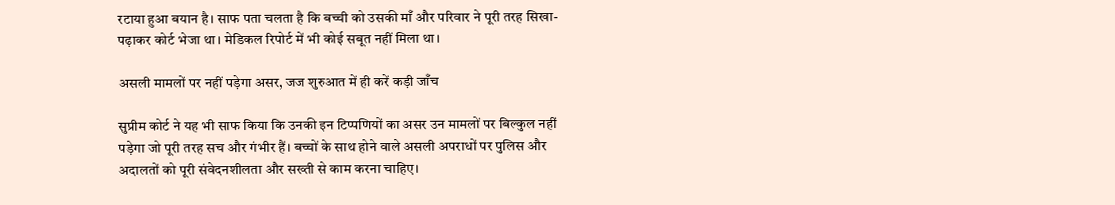रटाया हुआ बयान है। साफ पता चलता है कि बच्ची को उसकी माँ और परिवार ने पूरी तरह सिखा-पढ़ाकर कोर्ट भेजा था। मेडिकल रिपोर्ट में भी कोई सबूत नहीं मिला था।

असली मामलों पर नहीं पड़ेगा असर, जज शुरुआत में ही करें कड़ी जाँच

सुप्रीम कोर्ट ने यह भी साफ किया कि उनकी इन टिप्पणियों का असर उन मामलों पर बिल्कुल नहीं पड़ेगा जो पूरी तरह सच और गंभीर हैं। बच्चों के साथ होने वाले असली अपराधों पर पुलिस और अदालतों को पूरी संवेदनशीलता और सख्ती से काम करना चाहिए।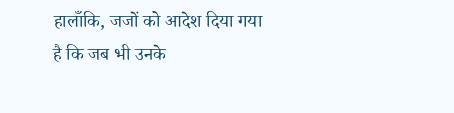हालाँकि, जजों को आदेश दिया गया है कि जब भी उनके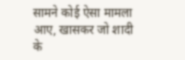सामने कोई ऐसा मामला आए, खासकर जो शादी के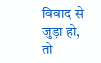विवाद से जुड़ा हो, तो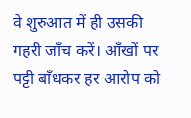वे शुरुआत में ही उसकी गहरी जाँच करें। आँखों पर पट्टी बाँधकर हर आरोप को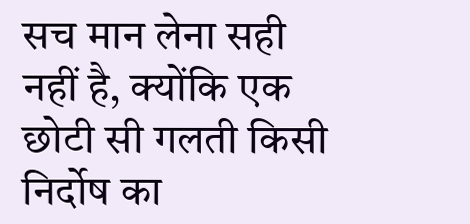सच मान लेना सही नहीं है, क्योंकि एक छोटी सी गलती किसी निर्दोष का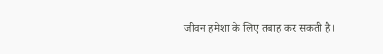जीवन हमेशा के लिए तबाह कर सकती है।